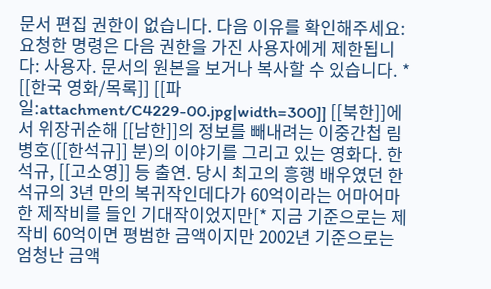문서 편집 권한이 없습니다. 다음 이유를 확인해주세요: 요청한 명령은 다음 권한을 가진 사용자에게 제한됩니다: 사용자. 문서의 원본을 보거나 복사할 수 있습니다. * [[한국 영화/목록]] [[파일:attachment/C4229-00.jpg|width=300]] [[북한]]에서 위장귀순해 [[남한]]의 정보를 빼내려는 이중간첩 림병호([[한석규]] 분)의 이야기를 그리고 있는 영화다. 한석규, [[고소영]] 등 출연. 당시 최고의 흥행 배우였던 한석규의 3년 만의 복귀작인데다가 60억이라는 어마어마한 제작비를 들인 기대작이었지만[* 지금 기준으로는 제작비 60억이면 평범한 금액이지만 2002년 기준으로는 엄청난 금액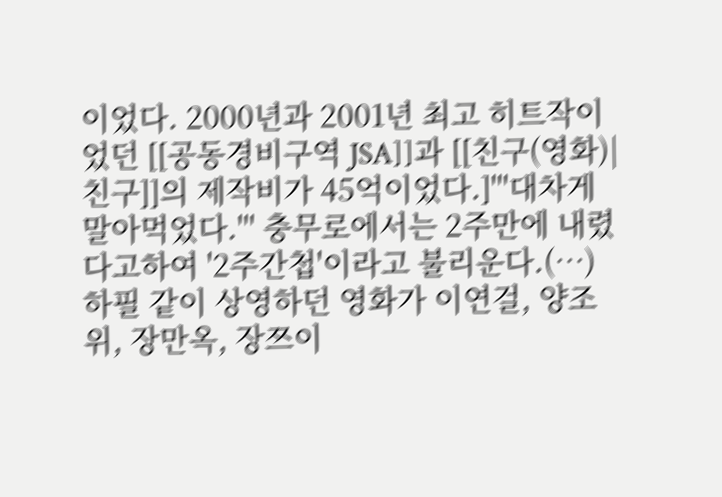이었다. 2000년과 2001년 최고 히트작이었던 [[공동경비구역 JSA]]과 [[친구(영화)|친구]]의 제작비가 45억이었다.]'''대차게 말아먹었다.''' 충무로에서는 2주만에 내렸다고하여 '2주간첩'이라고 불리운다.(…) 하필 같이 상영하던 영화가 이연걸, 양조위, 장만옥, 장쯔이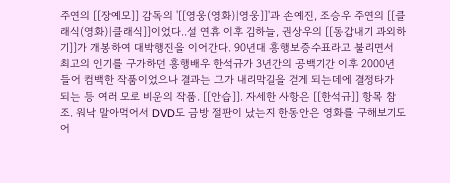주연의 [[장예모]] 감독의 '[[영웅(영화)|영웅]]'과 손예진, 조승우 주연의 [[클래식(영화)|클래식]]이었다..설 연휴 이후 김하늘, 권상우의 [[동갑내기 과외하기]]가 개봉하여 대박행진을 이어간다. 90년대 흥행보증수표라고 불리면서 최고의 인기를 구가하던 흥행배우 한석규가 3년간의 공백기간 이후 2000년 들어 컴백한 작품이었으나 결과는 그가 내리막길을 걷게 되는데에 결정타가 되는 등 여러 모로 비운의 작품. [[안습]]. 자세한 사항은 [[한석규]] 항목 참조. 워낙 말아먹어서 DVD도 금방 절판이 났는지 한동안은 영화를 구해보기도 어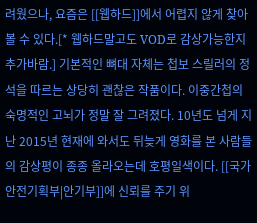려웠으나, 요즘은 [[웹하드]]에서 어렵지 않게 찾아볼 수 있다.[* 웹하드말고도 VOD로 감상가능한지 추가바람.] 기본적인 뼈대 자체는 첩보 스릴러의 정석을 따르는 상당히 괜찮은 작품이다. 이중간첩의 숙명적인 고뇌가 정말 잘 그려졌다. 10년도 넘게 지난 2015년 현재에 와서도 뒤늦게 영화를 본 사람들의 감상평이 종종 올라오는데 호평일색이다. [[국가안전기획부|안기부]]에 신뢰를 주기 위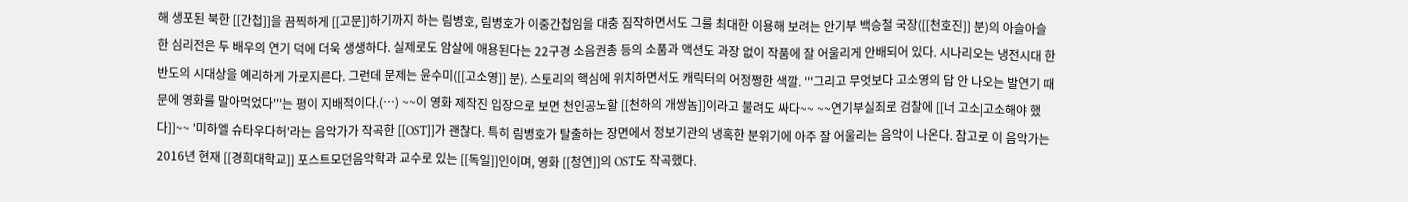해 생포된 북한 [[간첩]]을 끔찍하게 [[고문]]하기까지 하는 림병호, 림병호가 이중간첩임을 대충 짐작하면서도 그를 최대한 이용해 보려는 안기부 백승철 국장([[천호진]] 분)의 아슬아슬한 심리전은 두 배우의 연기 덕에 더욱 생생하다. 실제로도 암살에 애용된다는 22구경 소음권총 등의 소품과 액션도 과장 없이 작품에 잘 어울리게 안배되어 있다. 시나리오는 냉전시대 한반도의 시대상을 예리하게 가로지른다. 그런데 문제는 윤수미([[고소영]] 분). 스토리의 핵심에 위치하면서도 캐릭터의 어정쩡한 색깔. '''그리고 무엇보다 고소영의 답 안 나오는 발연기 때문에 영화를 말아먹었다'''는 평이 지배적이다.(…) ~~이 영화 제작진 입장으로 보면 천인공노할 [[천하의 개쌍놈]]이라고 불려도 싸다~~ ~~연기부실죄로 검찰에 [[너 고소|고소해야 했다]]~~ '미하엘 슈타우다허'라는 음악가가 작곡한 [[OST]]가 괜찮다. 특히 림병호가 탈출하는 장면에서 정보기관의 냉혹한 분위기에 아주 잘 어울리는 음악이 나온다. 참고로 이 음악가는 2016년 현재 [[경희대학교]] 포스트모던음악학과 교수로 있는 [[독일]]인이며, 영화 [[청연]]의 OST도 작곡했다.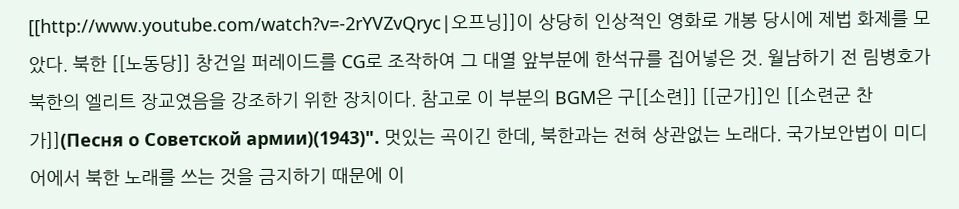[[http://www.youtube.com/watch?v=-2rYVZvQryc|오프닝]]이 상당히 인상적인 영화로 개봉 당시에 제법 화제를 모았다. 북한 [[노동당]] 창건일 퍼레이드를 CG로 조작하여 그 대열 앞부분에 한석규를 집어넣은 것. 월남하기 전 림병호가 북한의 엘리트 장교였음을 강조하기 위한 장치이다. 참고로 이 부분의 BGM은 구[[소련]] [[군가]]인 [[소련군 찬가]](Песня о Советской армии)(1943)". 멋있는 곡이긴 한데, 북한과는 전혀 상관없는 노래다. 국가보안법이 미디어에서 북한 노래를 쓰는 것을 금지하기 때문에 이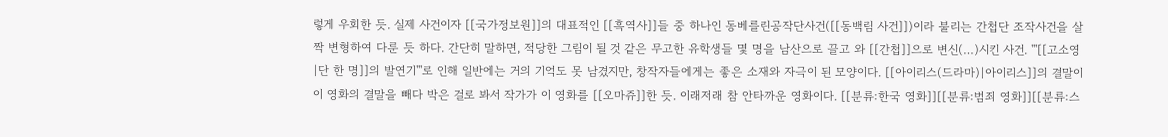렇게 우회한 듯. 실제 사건이자 [[국가정보원]]의 대표적인 [[흑역사]]들 중 하나인 동베를린공작단사건([[동백림 사건]])이라 불리는 간첩단 조작사건을 살짝 변형하여 다룬 듯 하다. 간단히 말하면, 적당한 그림이 될 것 같은 무고한 유학생들 몇 명을 남산으로 끌고 와 [[간첩]]으로 변신(…)시킨 사건. '''[[고소영|단 한 명]]의 발연기'''로 인해 일반에는 거의 기억도 못 남겼지만, 창작자들에게는 좋은 소재와 자극이 된 모양이다. [[아이리스(드라마)|아이리스]]의 결말이 이 영화의 결말을 빼다 박은 걸로 봐서 작가가 이 영화를 [[오마쥬]]한 듯. 이래저래 참 안타까운 영화이다. [[분류:한국 영화]][[분류:범죄 영화]][[분류:스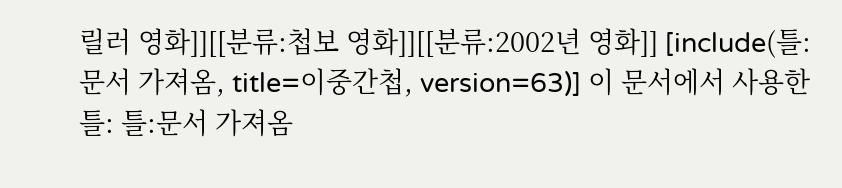릴러 영화]][[분류:첩보 영화]][[분류:2002년 영화]] [include(틀:문서 가져옴, title=이중간첩, version=63)] 이 문서에서 사용한 틀: 틀:문서 가져옴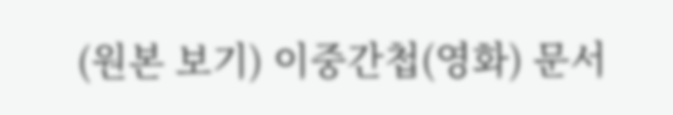(원본 보기) 이중간첩(영화) 문서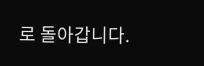로 돌아갑니다.